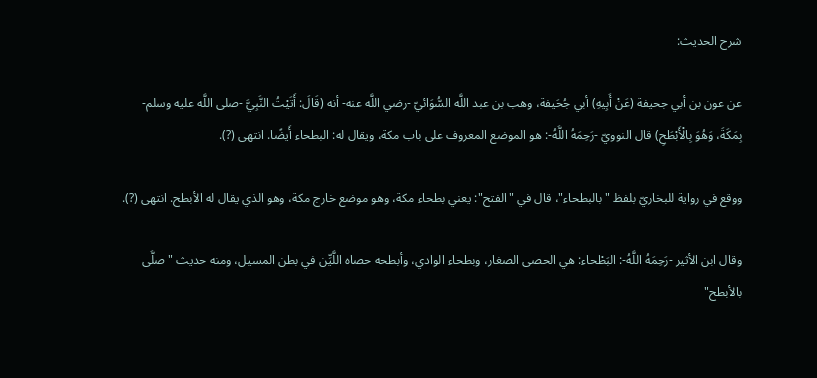شرح الحديث:

عن عون بن أبي جحيفة (عَنْ أَبِيهِ) أبي جُحَيفة، وهب بن عبد اللَّه السُّوَائيّ -رضي اللَّه عنه- أنه (قَالَ: أَتَيْتُ النَّبِيَّ -صلى اللَّه عليه وسلم- بِمَكَةَ، وَهُوَ بِالْأَبْطَحِ) قال النوويّ -رَحِمَهُ اللَّهُ-: هو الموضع المعروف على باب مكة، ويقال له: البطحاء أَيضًا. انتهى (?).

ووقع في رواية للبخاريّ بلفظ "بالبطحاء"، قال في "الفتح": يعني بطحاء مكة، وهو موضع خارج مكة، وهو الذي يقال له الأبطح. انتهى (?).

وقال ابن الأثير -رَحِمَهُ اللَّهُ-: البَطْحاء: هي الحصى الصغار، وبطحاء الوادي، وأبطحه حصاه اللَّيِّن في بطن المسيل، ومنه حديث "صلَّى بالأبطح"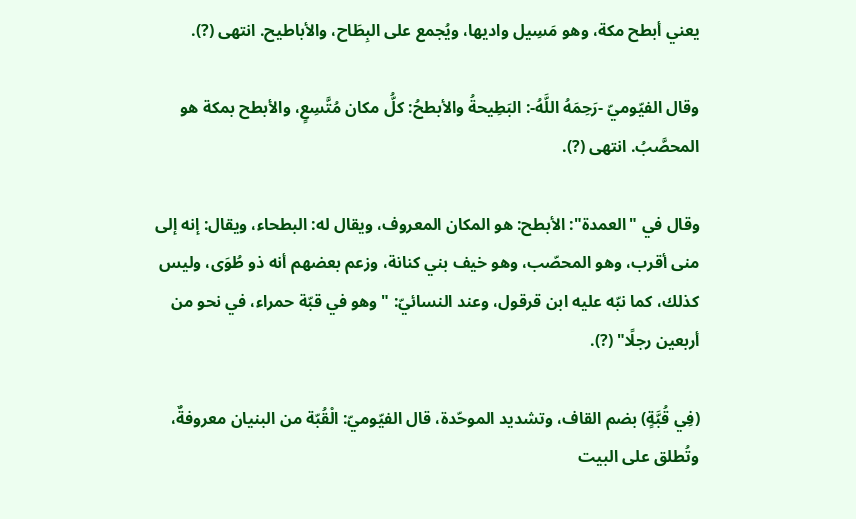يعني أبطح مكة، وهو مَسِيل واديها، ويُجمع على البِطَاح، والأباطيح. انتهى (?).

وقال الفيّوميّ -رَحِمَهُ اللَّهُ-: البَطِيحةُ والأبطحُ: كلُّ مكان مُتَّسِعٍ، والأبطح بمكة هو المحصَّبُ. انتهى (?).

وقال في "العمدة": الأبطح: هو المكان المعروف، ويقال له: البطحاء، ويقال: إنه إلى منى أقرب، وهو المحصّب، وهو خيف بني كنانة، وزعم بعضهم أنه ذو طُوَى، وليس كذلك، كما نبّه عليه ابن قرقول، وعند النسائيّ: "وهو في قبّة حمراء، في نحو من أربعين رجلًا" (?).

(فِي قُبَّةٍ) بضم القاف، وتشديد الموحّدة، قال الفيّوميّ: الْقُبّة من البنيان معروفةٌ، وتُطلق على البيت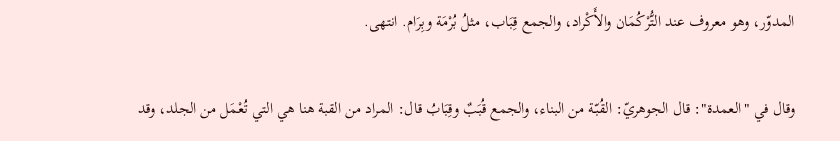المدوّر، وهو معروف عند التُّرْكُمَان والأَكْراد، والجمع قِبَاب، مثلُ بُرْمَة وبِرَام. انتهى.

وقال في "العمدة": قال الجوهريّ: القُبّة من البناء، والجمع قُبَبٌ وقِبَابُ قال: المراد من القبة هنا هي التي تُعْمَل من الجلد، وقد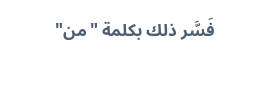فَسَّر ذلك بكلمة "من"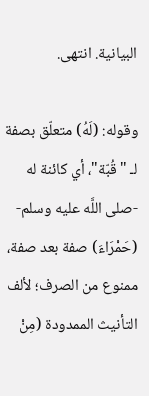البيانية. انتهى.

وقوله: (لَهُ) متعلّق بصفة لـ "قُبّة"، أي كائنة له -صلى اللَّه عليه وسلم- (حَمْرَاءَ) صفة بعد صفة، ممنوع من الصرف؛ لألف التأنيث الممدودة (مِنْ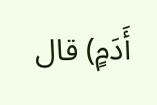أَدَمٍ) قال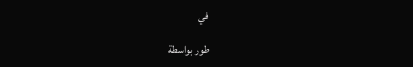في

طور بواسطة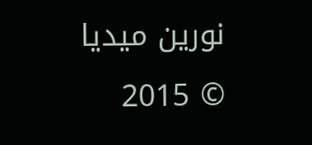نورين ميديا © 2015